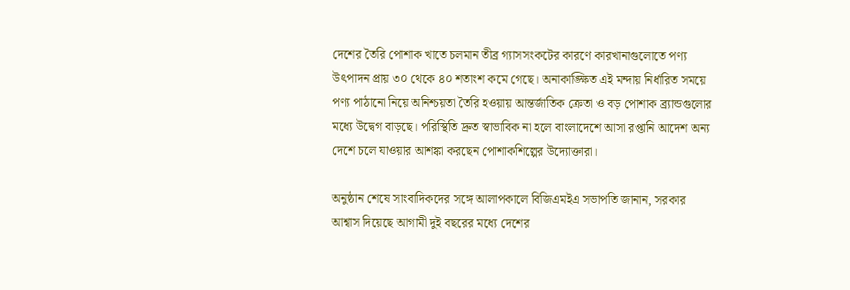দেশের তৈরি পোশাক খাতে চলমান তীব্র গ্যাসসংকটের কারণে কারখানাগুলোতে পণ্য উৎপাদন প্রায় ৩০ থেকে ৪০ শতাংশ কমে গেছে। অনাকাঙ্ক্ষিত এই মন্দায় নির্ধারিত সময়ে পণ্য পাঠানো নিয়ে অনিশ্চয়তা তৈরি হওয়ায় আন্তর্জাতিক ক্রেতা ও বড় পোশাক ব্র্যান্ডগুলোর মধ্যে উদ্বেগ বাড়ছে। পরিস্থিতি দ্রুত স্বাভাবিক না হলে বাংলাদেশে আসা রপ্তানি আদেশ অন্য দেশে চলে যাওয়ার আশঙ্কা করছেন পোশাকশিল্পের উদ্যোক্তারা।

অনুষ্ঠান শেষে সাংবাদিকদের সঙ্গে আলাপকালে বিজিএমইএ সভাপতি জানান, সরকার আশ্বাস দিয়েছে আগামী দুই বছরের মধ্যে দেশের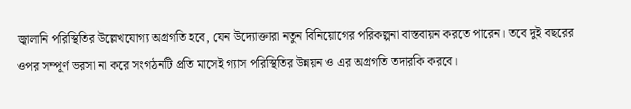জ্বালানি পরিস্থিতির উল্লেখযোগ্য অগ্রগতি হবে, যেন উদ্যোক্তারা নতুন বিনিয়োগের পরিকল্পনা বাস্তবায়ন করতে পারেন। তবে দুই বছরের ওপর সম্পূর্ণ ভরসা না করে সংগঠনটি প্রতি মাসেই গ্যাস পরিস্থিতির উন্নয়ন ও এর অগ্রগতি তদারকি করবে।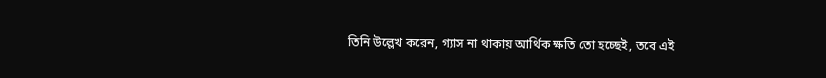তিনি উল্লেখ করেন, গ্যাস না থাকায় আর্থিক ক্ষতি তো হচ্ছেই, তবে এই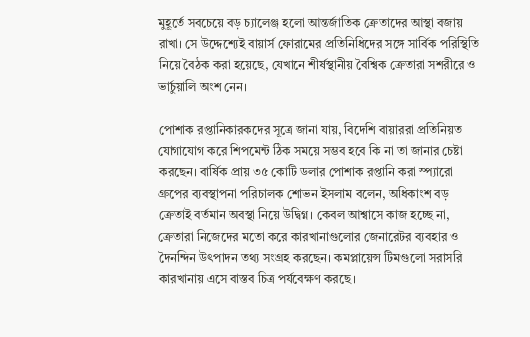মুহূর্তে সবচেয়ে বড় চ্যালেঞ্জ হলো আন্তর্জাতিক ক্রেতাদের আস্থা বজায় রাখা। সে উদ্দেশ্যেই বায়ার্স ফোরামের প্রতিনিধিদের সঙ্গে সার্বিক পরিস্থিতি নিয়ে বৈঠক করা হয়েছে, যেখানে শীর্ষস্থানীয় বৈশ্বিক ক্রেতারা সশরীরে ও ভার্চুয়ালি অংশ নেন।

পোশাক রপ্তানিকারকদের সূত্রে জানা যায়, বিদেশি বায়াররা প্রতিনিয়ত যোগাযোগ করে শিপমেন্ট ঠিক সময়ে সম্ভব হবে কি না তা জানার চেষ্টা করছেন। বার্ষিক প্রায় ৩৫ কোটি ডলার পোশাক রপ্তানি করা স্প্যারো গ্রুপের ব্যবস্থাপনা পরিচালক শোভন ইসলাম বলেন, অধিকাংশ বড় ক্রেতাই বর্তমান অবস্থা নিয়ে উদ্বিগ্ন। কেবল আশ্বাসে কাজ হচ্ছে না, ক্রেতারা নিজেদের মতো করে কারখানাগুলোর জেনারেটর ব্যবহার ও দৈনন্দিন উৎপাদন তথ্য সংগ্রহ করছেন। কমপ্লায়েন্স টিমগুলো সরাসরি কারখানায় এসে বাস্তব চিত্র পর্যবেক্ষণ করছে।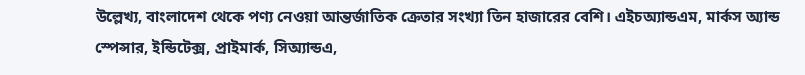উল্লেখ্য, বাংলাদেশ থেকে পণ্য নেওয়া আন্তর্জাতিক ক্রেতার সংখ্যা তিন হাজারের বেশি। এইচঅ্যান্ডএম, মার্কস অ্যান্ড স্পেন্সার, ইন্ডিটেক্স, প্রাইমার্ক, সিঅ্যান্ডএ,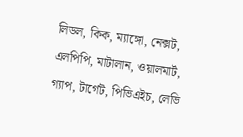লিডল, কিক, ম্যাঙ্গো, নেক্সট, এলপিপি, মাটালান, ওয়ালমার্ট, গ্যাপ, টার্গেট, পিভিএইচ, লেভি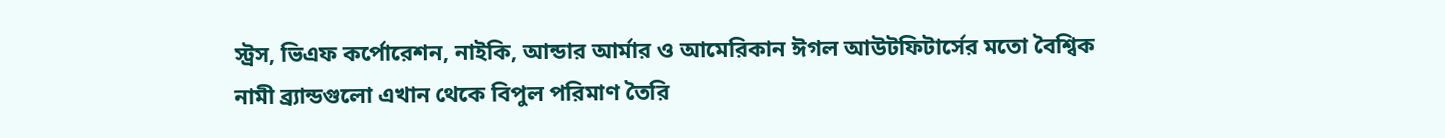স্ট্রস, ভিএফ কর্পোরেশন, নাইকি, আন্ডার আর্মার ও আমেরিকান ঈগল আউটফিটার্সের মতো বৈশ্বিক নামী ব্র্যান্ডগুলো এখান থেকে বিপুল পরিমাণ তৈরি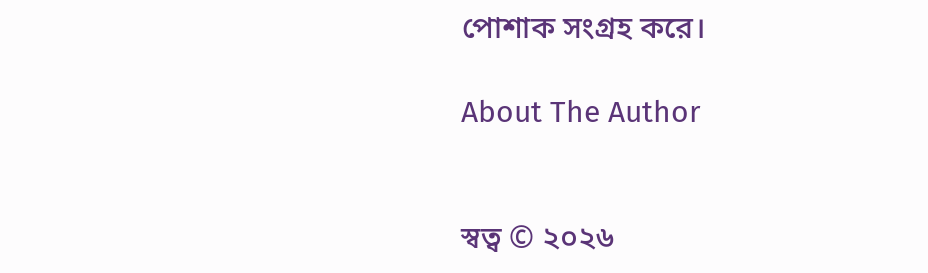পোশাক সংগ্রহ করে।

About The Author


স্বত্ব © ২০২৬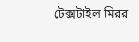টেক্সটাইল মিরর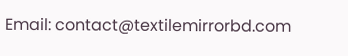Email: contact@textilemirrorbd.com